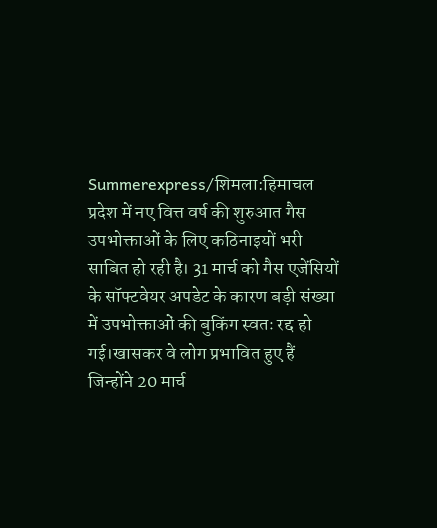Summerexpress/शिमला:हिमाचल प्रदेश में नए वित्त वर्ष की शुरुआत गैस उपभोक्ताओं के लिए कठिनाइयों भरी साबित हो रही है। 31 मार्च को गैस एजेंसियों के सॉफ्टवेयर अपडेट के कारण बड़ी संख्या में उपभोक्ताओं की बुकिंग स्वतः रद्द हो गई।खासकर वे लोग प्रभावित हुए हैं जिन्होंने 20 मार्च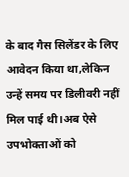के बाद गैस सिलेंडर के लिए आवेदन किया था,लेकिन उन्हें समय पर डिलीवरी नहीं मिल पाई थी।अब ऐसे उपभोक्ताओं को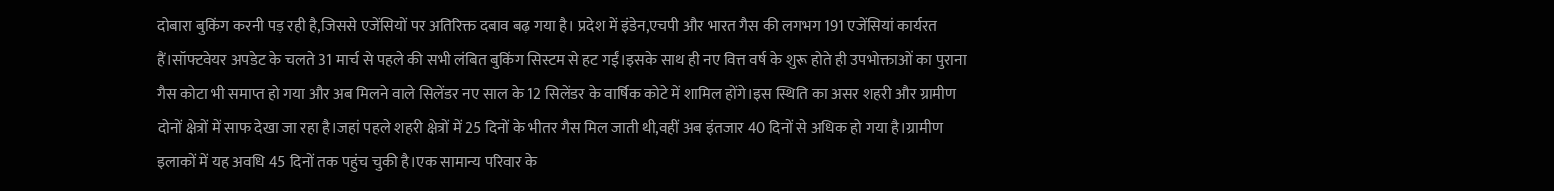दोबारा बुकिंग करनी पड़ रही है,जिससे एजेंसियों पर अतिरिक्त दबाव बढ़ गया है। प्रदेश में इंडेन,एचपी और भारत गैस की लगभग 191 एजेंसियां कार्यरत हैं।सॉफ्टवेयर अपडेट के चलते 31 मार्च से पहले की सभी लंबित बुकिंग सिस्टम से हट गईं।इसके साथ ही नए वित्त वर्ष के शुरू होते ही उपभोक्ताओं का पुराना गैस कोटा भी समाप्त हो गया और अब मिलने वाले सिलेंडर नए साल के 12 सिलेंडर के वार्षिक कोटे में शामिल होंगे।इस स्थिति का असर शहरी और ग्रामीण दोनों क्षेत्रों में साफ देखा जा रहा है।जहां पहले शहरी क्षेत्रों में 25 दिनों के भीतर गैस मिल जाती थी,वहीं अब इंतजार 40 दिनों से अधिक हो गया है।ग्रामीण इलाकों में यह अवधि 45 दिनों तक पहुंच चुकी है।एक सामान्य परिवार के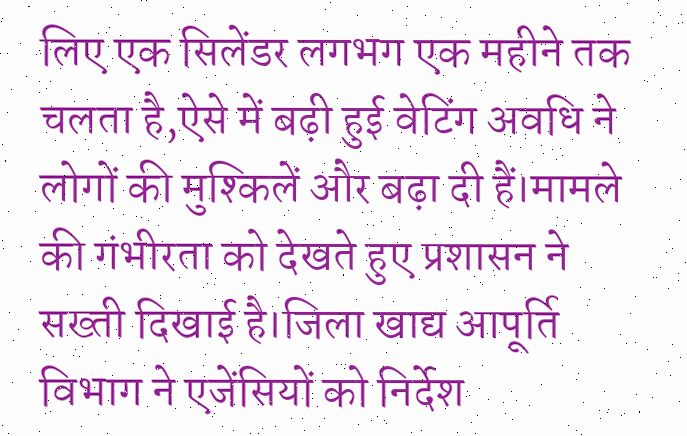लिए एक सिलेंडर लगभग एक महीने तक चलता है,ऐसे में बढ़ी हुई वेटिंग अवधि ने लोगों की मुश्किलें और बढ़ा दी हैं।मामले की गंभीरता को देखते हुए प्रशासन ने सख्ती दिखाई है।जिला खाद्य आपूर्ति विभाग ने एजेंसियों को निर्देश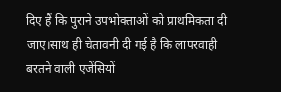दिए हैं कि पुराने उपभोक्ताओं को प्राथमिकता दी जाए।साथ ही चेतावनी दी गई है कि लापरवाही बरतने वाली एजेंसियों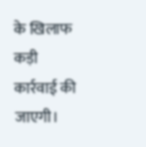के खिलाफ कड़ी कार्रवाई की जाएगी।